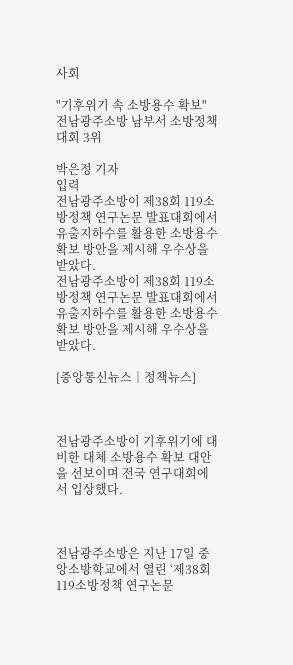사회

"기후위기 속 소방용수 확보" 전남광주소방 남부서 소방정책 대회 3위

박은정 기자
입력
전남광주소방이 제38회 119소방정책 연구논문 발표대회에서 유출지하수를 활용한 소방용수 확보 방안을 제시해 우수상을 받았다.
전남광주소방이 제38회 119소방정책 연구논문 발표대회에서 유출지하수를 활용한 소방용수 확보 방안을 제시해 우수상을 받았다.

[중앙통신뉴스│정책뉴스]



전남광주소방이 기후위기에 대비한 대체 소방용수 확보 대안을 선보이며 전국 연구대회에서 입상했다.



전남광주소방은 지난 17일 중앙소방학교에서 열린 ‘제38회 119소방정책 연구논문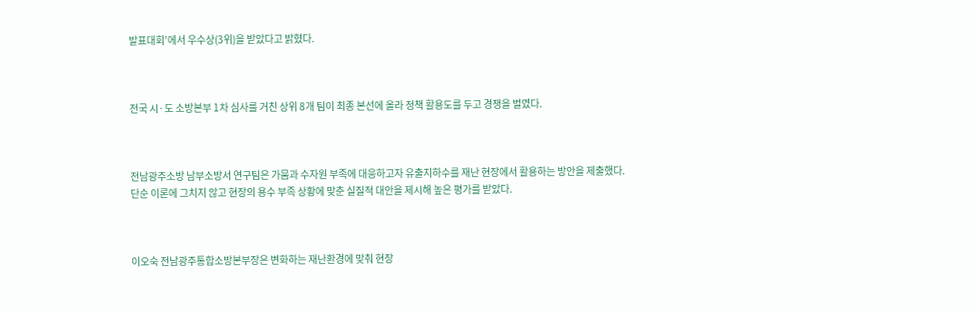발표대회’에서 우수상(3위)을 받았다고 밝혔다.



전국 시·도 소방본부 1차 심사를 거친 상위 8개 팀이 최종 본선에 올라 정책 활용도를 두고 경쟁을 벌였다.



전남광주소방 남부소방서 연구팀은 가뭄과 수자원 부족에 대응하고자 유출지하수를 재난 현장에서 활용하는 방안을 제출했다. 단순 이론에 그치지 않고 현장의 용수 부족 상황에 맞춘 실질적 대안을 제시해 높은 평가를 받았다.



이오숙 전남광주통합소방본부장은 변화하는 재난환경에 맞춰 현장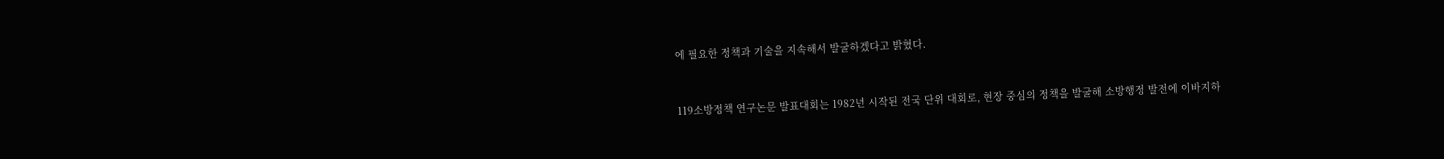에 필요한 정책과 기술을 지속해서 발굴하겠다고 밝혔다.



119소방정책 연구논문 발표대회는 1982년 시작된 전국 단위 대회로, 현장 중심의 정책을 발굴해 소방행정 발전에 이바지하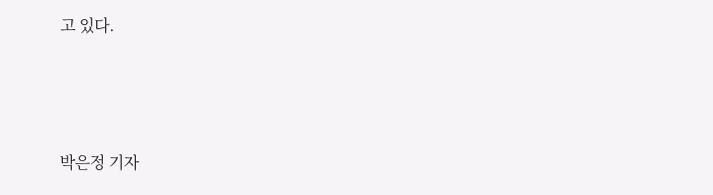고 있다.



박은정 기자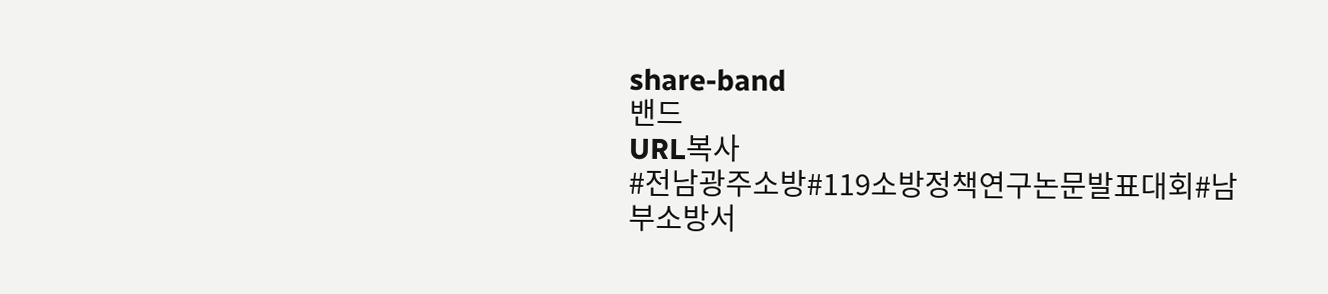share-band
밴드
URL복사
#전남광주소방#119소방정책연구논문발표대회#남부소방서